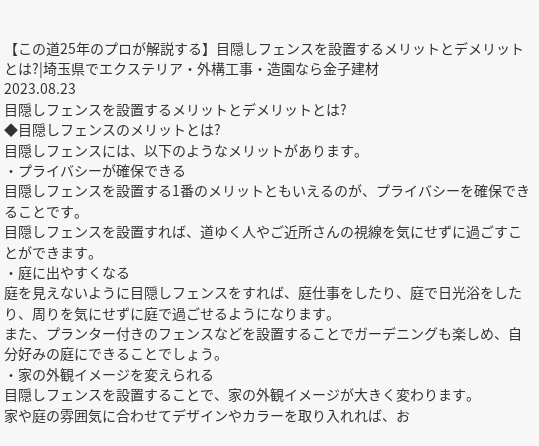【この道25年のプロが解説する】目隠しフェンスを設置するメリットとデメリットとは?|埼玉県でエクステリア・外構工事・造園なら金子建材
2023.08.23
目隠しフェンスを設置するメリットとデメリットとは?
◆目隠しフェンスのメリットとは?
目隠しフェンスには、以下のようなメリットがあります。
・プライバシーが確保できる
目隠しフェンスを設置する1番のメリットともいえるのが、プライバシーを確保できることです。
目隠しフェンスを設置すれば、道ゆく人やご近所さんの視線を気にせずに過ごすことができます。
・庭に出やすくなる
庭を見えないように目隠しフェンスをすれば、庭仕事をしたり、庭で日光浴をしたり、周りを気にせずに庭で過ごせるようになります。
また、プランター付きのフェンスなどを設置することでガーデニングも楽しめ、自分好みの庭にできることでしょう。
・家の外観イメージを変えられる
目隠しフェンスを設置することで、家の外観イメージが大きく変わります。
家や庭の雰囲気に合わせてデザインやカラーを取り入れれば、お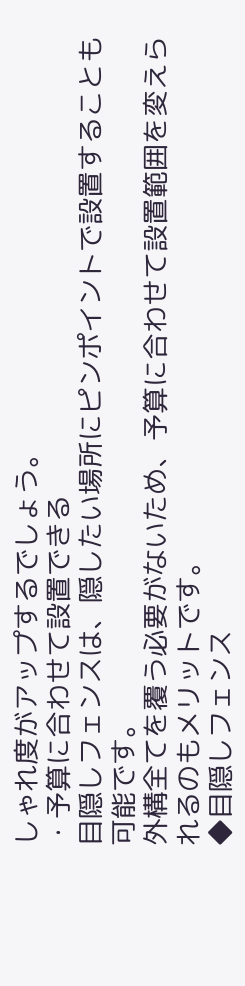しゃれ度がアップするでしょう。
・予算に合わせて設置できる
目隠しフェンスは、隠したい場所にピンポイントで設置することも可能です。
外構全てを覆う必要がないため、予算に合わせて設置範囲を変えられるのもメリットです。
◆目隠しフェンス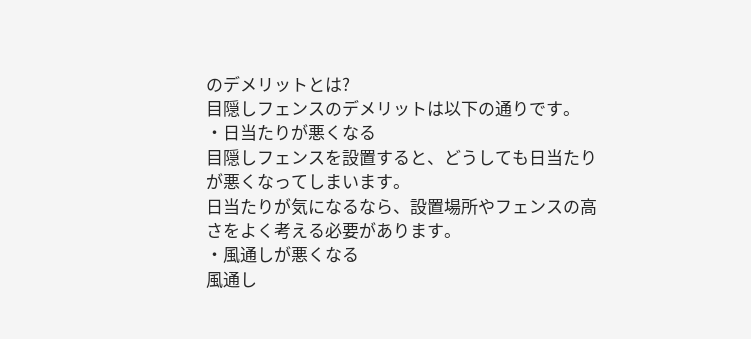のデメリットとは?
目隠しフェンスのデメリットは以下の通りです。
・日当たりが悪くなる
目隠しフェンスを設置すると、どうしても日当たりが悪くなってしまいます。
日当たりが気になるなら、設置場所やフェンスの高さをよく考える必要があります。
・風通しが悪くなる
風通し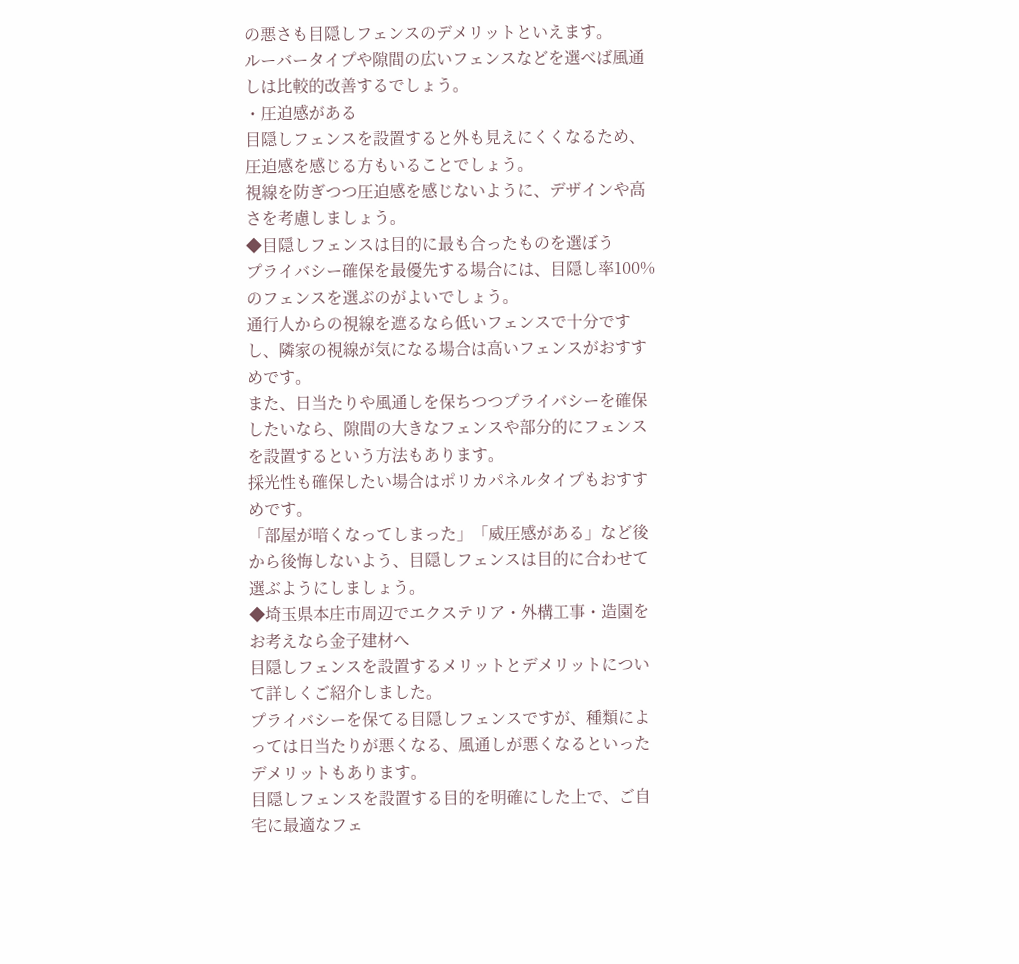の悪さも目隠しフェンスのデメリットといえます。
ルーバータイプや隙間の広いフェンスなどを選べば風通しは比較的改善するでしょう。
・圧迫感がある
目隠しフェンスを設置すると外も見えにくくなるため、圧迫感を感じる方もいることでしょう。
視線を防ぎつつ圧迫感を感じないように、デザインや高さを考慮しましょう。
◆目隠しフェンスは目的に最も合ったものを選ぼう
プライバシー確保を最優先する場合には、目隠し率100%のフェンスを選ぶのがよいでしょう。
通行人からの視線を遮るなら低いフェンスで十分ですし、隣家の視線が気になる場合は高いフェンスがおすすめです。
また、日当たりや風通しを保ちつつプライバシーを確保したいなら、隙間の大きなフェンスや部分的にフェンスを設置するという方法もあります。
採光性も確保したい場合はポリカパネルタイプもおすすめです。
「部屋が暗くなってしまった」「威圧感がある」など後から後悔しないよう、目隠しフェンスは目的に合わせて選ぶようにしましょう。
◆埼玉県本庄市周辺でエクステリア・外構工事・造園をお考えなら金子建材へ
目隠しフェンスを設置するメリットとデメリットについて詳しくご紹介しました。
プライバシーを保てる目隠しフェンスですが、種類によっては日当たりが悪くなる、風通しが悪くなるといったデメリットもあります。
目隠しフェンスを設置する目的を明確にした上で、ご自宅に最適なフェ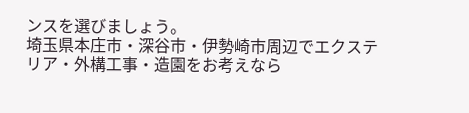ンスを選びましょう。
埼玉県本庄市・深谷市・伊勢崎市周辺でエクステリア・外構工事・造園をお考えなら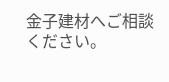金子建材へご相談ください。